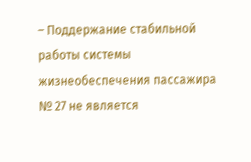– Поддержание стабильной работы системы жизнеобеспечения пассажира № 27 не является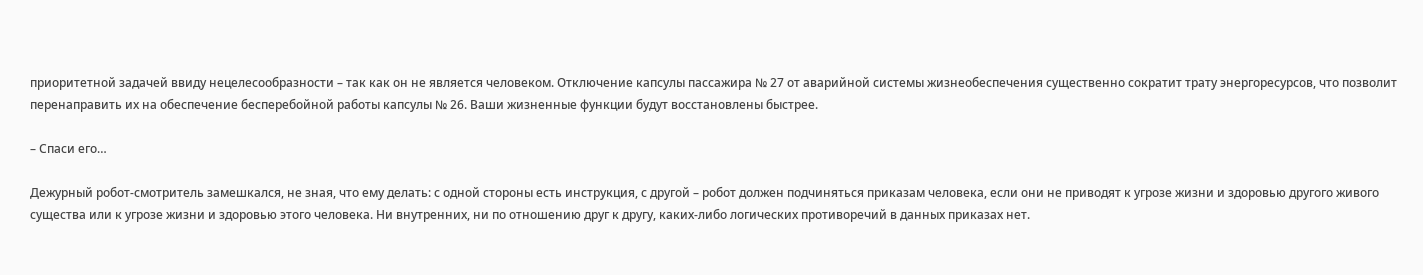приоритетной задачей ввиду нецелесообразности – так как он не является человеком. Отключение капсулы пассажира № 27 от аварийной системы жизнеобеспечения существенно сократит трату энергоресурсов, что позволит перенаправить их на обеспечение бесперебойной работы капсулы № 26. Ваши жизненные функции будут восстановлены быстрее.

– Спаси его…

Дежурный робот-смотритель замешкался, не зная, что ему делать: с одной стороны есть инструкция, с другой – робот должен подчиняться приказам человека, если они не приводят к угрозе жизни и здоровью другого живого существа или к угрозе жизни и здоровью этого человека. Ни внутренних, ни по отношению друг к другу, каких-либо логических противоречий в данных приказах нет.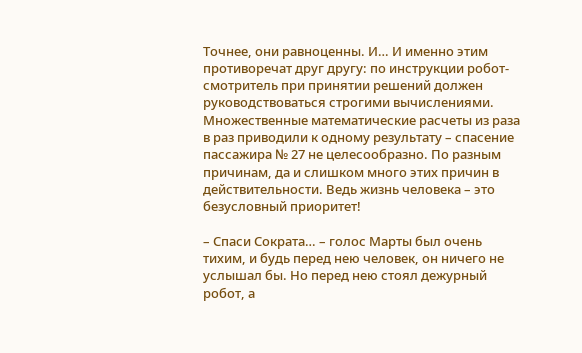Точнее, они равноценны. И… И именно этим противоречат друг другу: по инструкции робот-смотритель при принятии решений должен руководствоваться строгими вычислениями. Множественные математические расчеты из раза в раз приводили к одному результату – спасение пассажира № 27 не целесообразно. По разным причинам, да и слишком много этих причин в действительности. Ведь жизнь человека – это безусловный приоритет!

– Спаси Сократа… – голос Марты был очень тихим, и будь перед нею человек, он ничего не услышал бы. Но перед нею стоял дежурный робот, а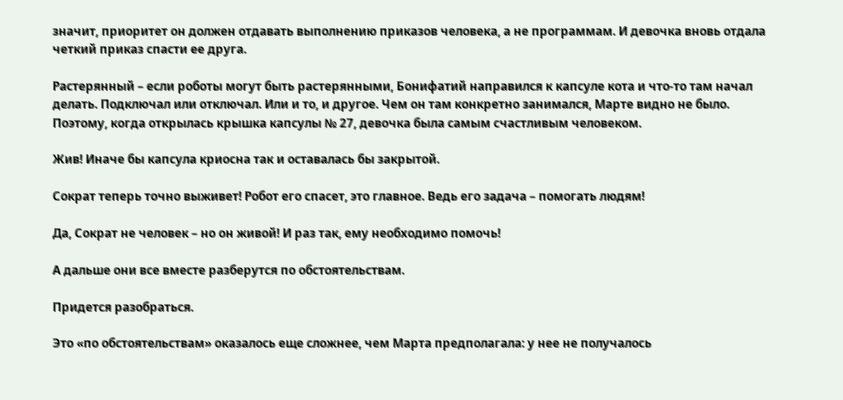значит, приоритет он должен отдавать выполнению приказов человека, а не программам. И девочка вновь отдала четкий приказ спасти ее друга.

Растерянный – если роботы могут быть растерянными, Бонифатий направился к капсуле кота и что-то там начал делать. Подключал или отключал. Или и то, и другое. Чем он там конкретно занимался, Марте видно не было. Поэтому, когда открылась крышка капсулы № 27, девочка была самым счастливым человеком.

Жив! Иначе бы капсула криосна так и оставалась бы закрытой.

Сократ теперь точно выживет! Робот его спасет, это главное. Ведь его задача – помогать людям!

Да, Сократ не человек – но он живой! И раз так, ему необходимо помочь!

А дальше они все вместе разберутся по обстоятельствам.

Придется разобраться.

Это «по обстоятельствам» оказалось еще сложнее, чем Марта предполагала: у нее не получалось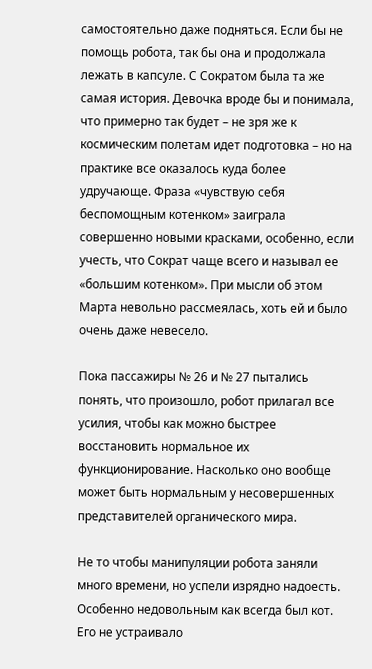самостоятельно даже подняться. Если бы не помощь робота, так бы она и продолжала лежать в капсуле. С Сократом была та же самая история. Девочка вроде бы и понимала, что примерно так будет – не зря же к космическим полетам идет подготовка – но на практике все оказалось куда более удручающе. Фраза «чувствую себя беспомощным котенком» заиграла совершенно новыми красками, особенно, если учесть, что Сократ чаще всего и называл ее «большим котенком». При мысли об этом Марта невольно рассмеялась, хоть ей и было очень даже невесело.

Пока пассажиры № 26 и № 27 пытались понять, что произошло, робот прилагал все усилия, чтобы как можно быстрее восстановить нормальное их функционирование. Насколько оно вообще может быть нормальным у несовершенных представителей органического мира.

Не то чтобы манипуляции робота заняли много времени, но успели изрядно надоесть. Особенно недовольным как всегда был кот. Его не устраивало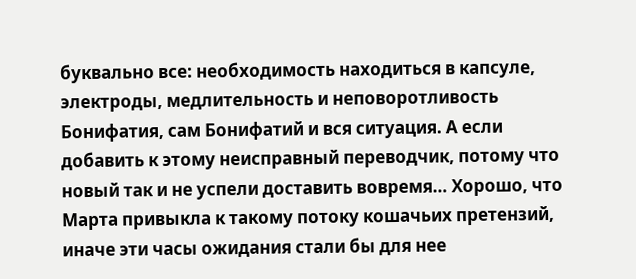буквально все: необходимость находиться в капсуле, электроды, медлительность и неповоротливость Бонифатия, сам Бонифатий и вся ситуация. А если добавить к этому неисправный переводчик, потому что новый так и не успели доставить вовремя… Хорошо, что Марта привыкла к такому потоку кошачьих претензий, иначе эти часы ожидания стали бы для нее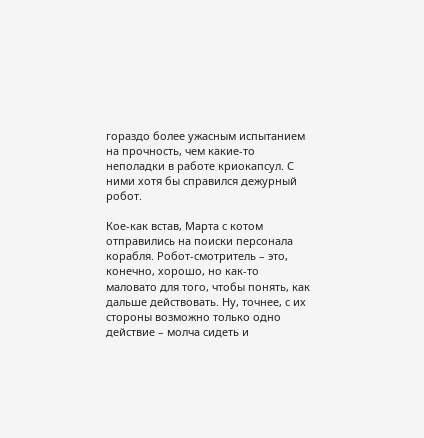гораздо более ужасным испытанием на прочность, чем какие-то неполадки в работе криокапсул. С ними хотя бы справился дежурный робот.

Кое-как встав, Марта с котом отправились на поиски персонала корабля. Робот-смотритель – это, конечно, хорошо, но как-то маловато для того, чтобы понять, как дальше действовать. Ну, точнее, с их стороны возможно только одно действие – молча сидеть и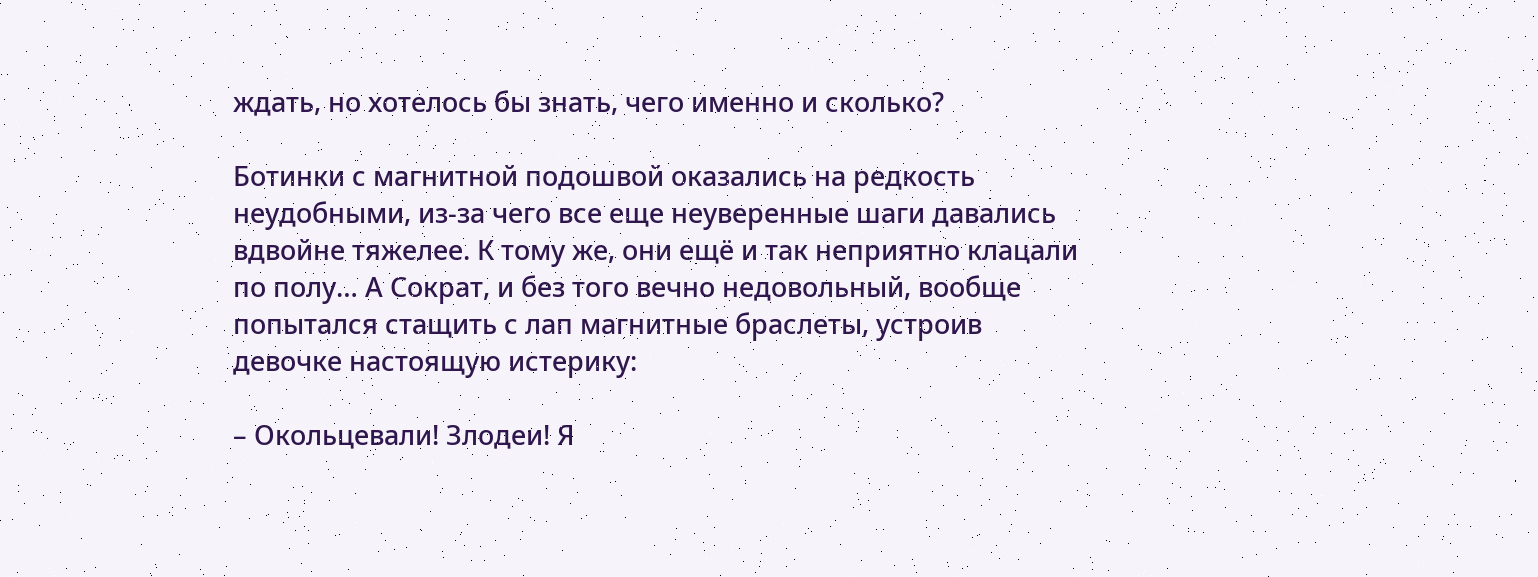ждать, но хотелось бы знать, чего именно и сколько?

Ботинки с магнитной подошвой оказались на редкость неудобными, из-за чего все еще неуверенные шаги давались вдвойне тяжелее. К тому же, они ещё и так неприятно клацали по полу… А Сократ, и без того вечно недовольный, вообще попытался стащить с лап магнитные браслеты, устроив девочке настоящую истерику:

– Окольцевали! Злодеи! Я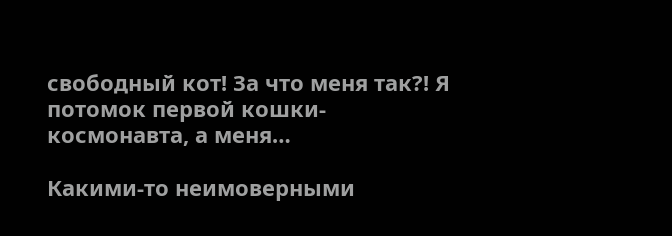свободный кот! За что меня так?! Я потомок первой кошки-космонавта, а меня…

Какими-то неимоверными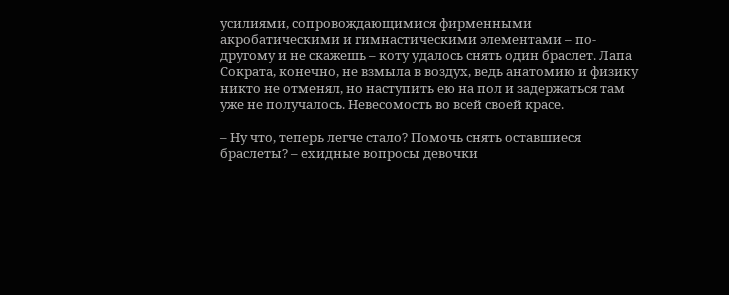усилиями, сопровождающимися фирменными акробатическими и гимнастическими элементами – по-другому и не скажешь – коту удалось снять один браслет. Лапа Сократа, конечно, не взмыла в воздух, ведь анатомию и физику никто не отменял, но наступить ею на пол и задержаться там уже не получалось. Невесомость во всей своей красе.

– Ну что, теперь легче стало? Помочь снять оставшиеся браслеты? – ехидные вопросы девочки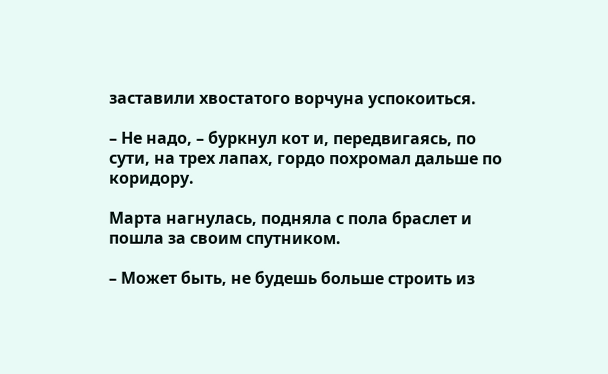заставили хвостатого ворчуна успокоиться.

– Не надо, – буркнул кот и, передвигаясь, по сути, на трех лапах, гордо похромал дальше по коридору.

Марта нагнулась, подняла с пола браслет и пошла за своим спутником.

– Может быть, не будешь больше строить из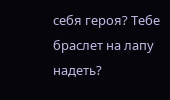себя героя? Тебе браслет на лапу надеть?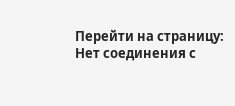Перейти на страницу:
Нет соединения с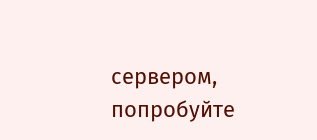сервером, попробуйте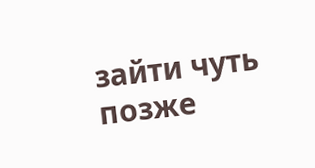зайти чуть позже